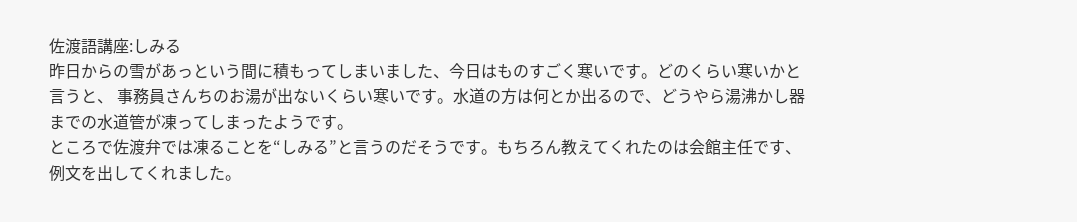佐渡語講座:しみる
昨日からの雪があっという間に積もってしまいました、今日はものすごく寒いです。どのくらい寒いかと言うと、 事務員さんちのお湯が出ないくらい寒いです。水道の方は何とか出るので、どうやら湯沸かし器までの水道管が凍ってしまったようです。
ところで佐渡弁では凍ることを“しみる”と言うのだそうです。もちろん教えてくれたのは会館主任です、例文を出してくれました。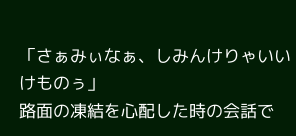「さぁみぃなぁ、しみんけりゃいいけものぅ」
路面の凍結を心配した時の会話で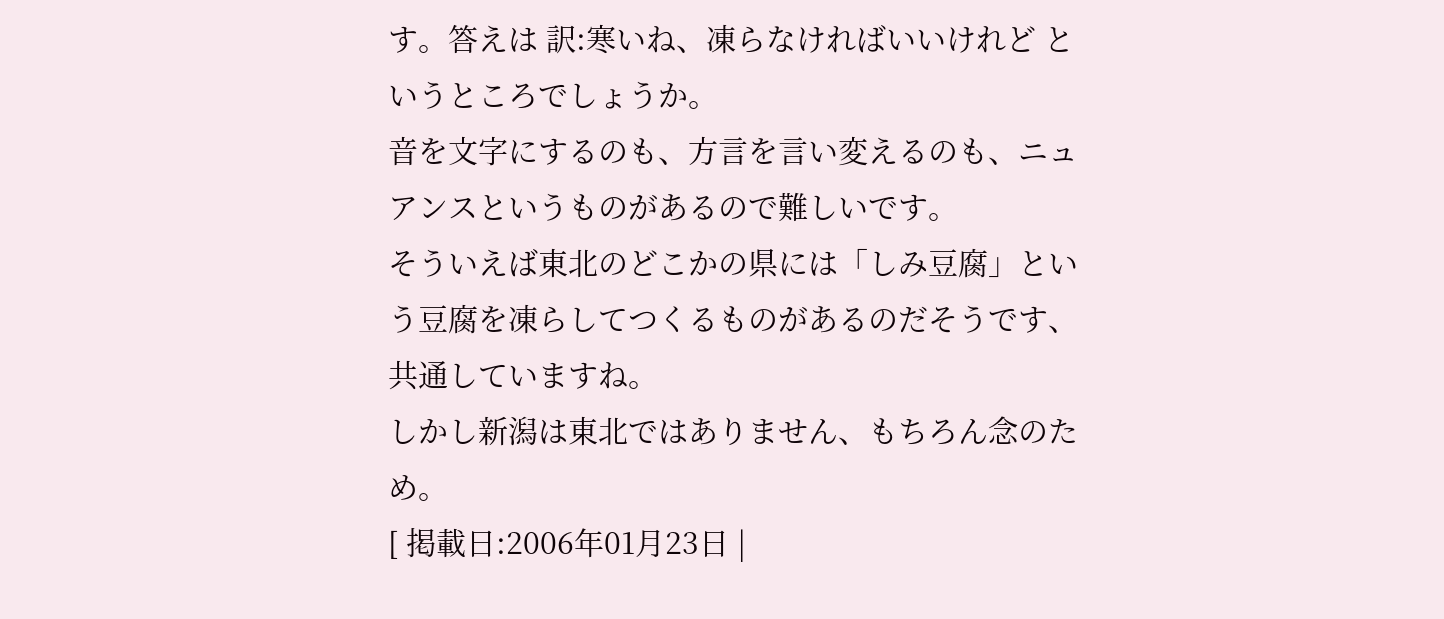す。答えは 訳:寒いね、凍らなければいいけれど というところでしょうか。
音を文字にするのも、方言を言い変えるのも、ニュアンスというものがあるので難しいです。
そういえば東北のどこかの県には「しみ豆腐」という豆腐を凍らしてつくるものがあるのだそうです、共通していますね。
しかし新潟は東北ではありません、もちろん念のため。
[ 掲載日:2006年01月23日 |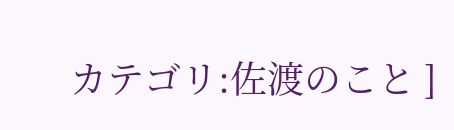カテゴリ:佐渡のこと ]